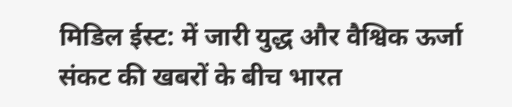मिडिल ईस्ट: में जारी युद्ध और वैश्विक ऊर्जा संकट की खबरों के बीच भारत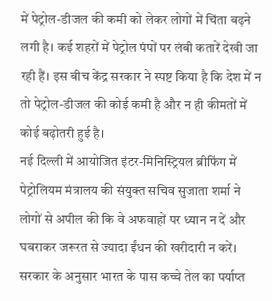में पेट्रोल-डीजल की कमी को लेकर लोगों में चिंता बढ़ने लगी है। कई शहरों में पेट्रोल पंपों पर लंबी कतारें देखी जा रही हैं। इस बीच केंद्र सरकार ने स्पष्ट किया है कि देश में न तो पेट्रोल-डीजल की कोई कमी है और न ही कीमतों में कोई बढ़ोतरी हुई है।
नई दिल्ली में आयोजित इंटर-मिनिस्ट्रियल ब्रीफिंग में पेट्रोलियम मंत्रालय की संयुक्त सचिव सुजाता शर्मा ने लोगों से अपील की कि वे अफवाहों पर ध्यान न दें और घबराकर जरूरत से ज्यादा ईंधन की खरीदारी न करें।
सरकार के अनुसार भारत के पास कच्चे तेल का पर्याप्त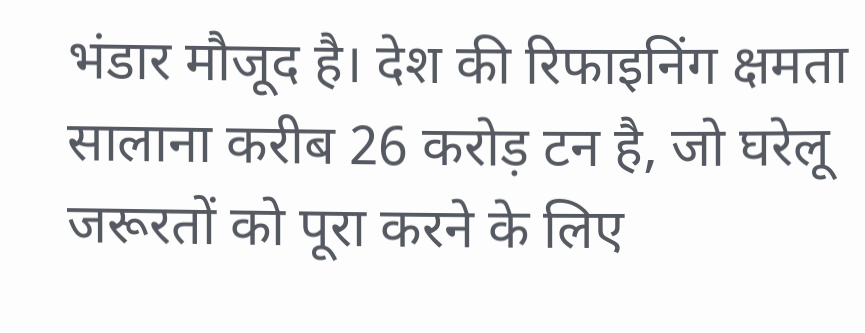भंडार मौजूद है। देश की रिफाइनिंग क्षमता सालाना करीब 26 करोड़ टन है, जो घरेलू जरूरतों को पूरा करने के लिए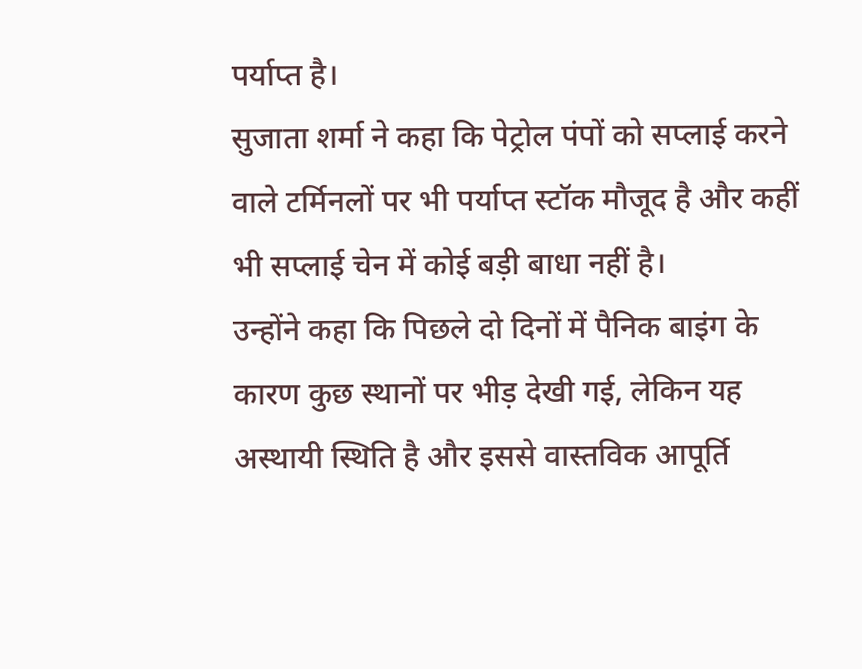पर्याप्त है।
सुजाता शर्मा ने कहा कि पेट्रोल पंपों को सप्लाई करने वाले टर्मिनलों पर भी पर्याप्त स्टॉक मौजूद है और कहीं भी सप्लाई चेन में कोई बड़ी बाधा नहीं है।
उन्होंने कहा कि पिछले दो दिनों में पैनिक बाइंग के कारण कुछ स्थानों पर भीड़ देखी गई, लेकिन यह अस्थायी स्थिति है और इससे वास्तविक आपूर्ति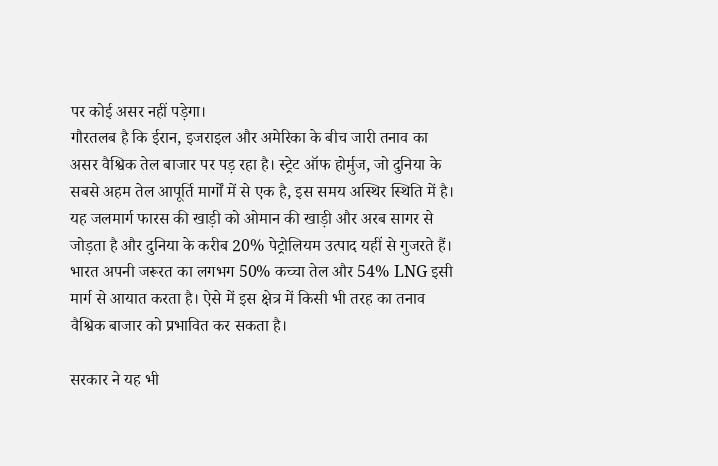पर कोई असर नहीं पड़ेगा।
गौरतलब है कि ईरान, इजराइल और अमेरिका के बीच जारी तनाव का असर वैश्विक तेल बाजार पर पड़ रहा है। स्ट्रेट ऑफ होर्मुज, जो दुनिया के सबसे अहम तेल आपूर्ति मार्गों में से एक है, इस समय अस्थिर स्थिति में है।
यह जलमार्ग फारस की खाड़ी को ओमान की खाड़ी और अरब सागर से जोड़ता है और दुनिया के करीब 20% पेट्रोलियम उत्पाद यहीं से गुजरते हैं।
भारत अपनी जरूरत का लगभग 50% कच्चा तेल और 54% LNG इसी मार्ग से आयात करता है। ऐसे में इस क्षेत्र में किसी भी तरह का तनाव वैश्विक बाजार को प्रभावित कर सकता है।

सरकार ने यह भी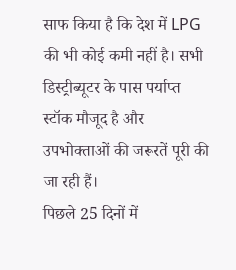साफ किया है कि देश में LPG की भी कोई कमी नहीं है। सभी डिस्ट्रीब्यूटर के पास पर्याप्त स्टॉक मौजूद है और उपभोक्ताओं की जरूरतें पूरी की जा रही हैं।
पिछले 25 दिनों में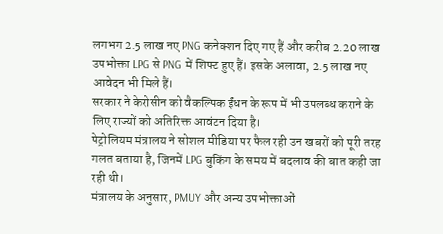लगभग 2.5 लाख नए PNG कनेक्शन दिए गए हैं और करीब 2.20 लाख उपभोक्ता LPG से PNG में शिफ्ट हुए हैं। इसके अलावा, 2.5 लाख नए आवेदन भी मिले हैं।
सरकार ने केरोसीन को वैकल्पिक ईंधन के रूप में भी उपलब्ध कराने के लिए राज्यों को अतिरिक्त आवंटन दिया है।
पेट्रोलियम मंत्रालय ने सोशल मीडिया पर फैल रही उन खबरों को पूरी तरह गलत बताया है, जिनमें LPG बुकिंग के समय में बदलाव की बात कही जा रही थी।
मंत्रालय के अनुसार, PMUY और अन्य उपभोक्ताओं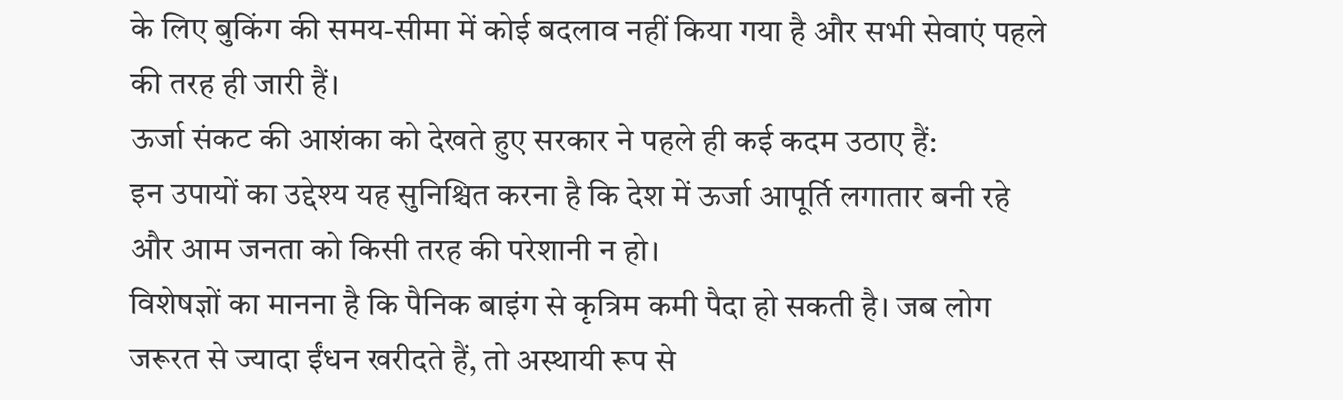के लिए बुकिंग की समय-सीमा में कोई बदलाव नहीं किया गया है और सभी सेवाएं पहले की तरह ही जारी हैं।
ऊर्जा संकट की आशंका को देखते हुए सरकार ने पहले ही कई कदम उठाए हैं:
इन उपायों का उद्देश्य यह सुनिश्चित करना है कि देश में ऊर्जा आपूर्ति लगातार बनी रहे और आम जनता को किसी तरह की परेशानी न हो।
विशेषज्ञों का मानना है कि पैनिक बाइंग से कृत्रिम कमी पैदा हो सकती है। जब लोग जरूरत से ज्यादा ईंधन खरीदते हैं, तो अस्थायी रूप से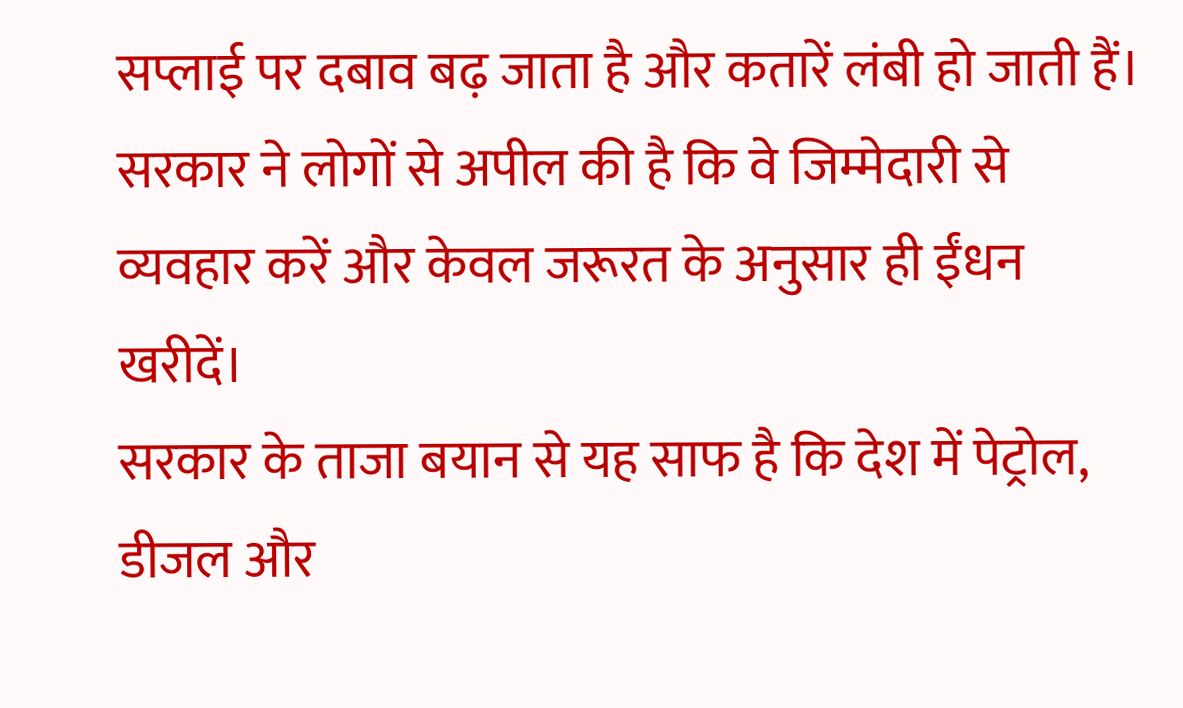सप्लाई पर दबाव बढ़ जाता है और कतारें लंबी हो जाती हैं।
सरकार ने लोगों से अपील की है कि वे जिम्मेदारी से व्यवहार करें और केवल जरूरत के अनुसार ही ईंधन खरीदें।
सरकार के ताजा बयान से यह साफ है कि देश में पेट्रोल, डीजल और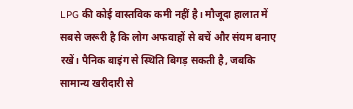LPG की कोई वास्तविक कमी नहीं है। मौजूदा हालात में सबसे जरूरी है कि लोग अफवाहों से बचें और संयम बनाए रखें। पैनिक बाइंग से स्थिति बिगड़ सकती है, जबकि सामान्य खरीदारी से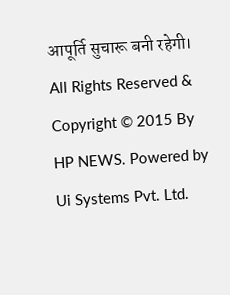आपूर्ति सुचारू बनी रहेगी।
All Rights Reserved & Copyright © 2015 By HP NEWS. Powered by Ui Systems Pvt. Ltd.